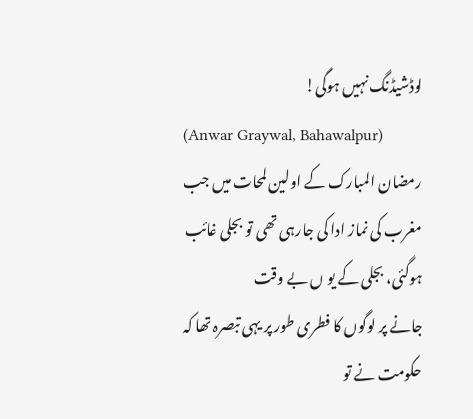لوڈشیڈنگ نہیں ہوگی!
(Anwar Graywal, Bahawalpur)
رمضان المبارک کے اولین لمحات میں جب
مغرب کی نماز ادا کی جارہی تھی تو بجلی غائب ہوگئی، بجلی کے یو ں بے وقت
جانے پر لوگوں کا فطری طور پر یہی تبصرہ تھا کہ حکومت نے تو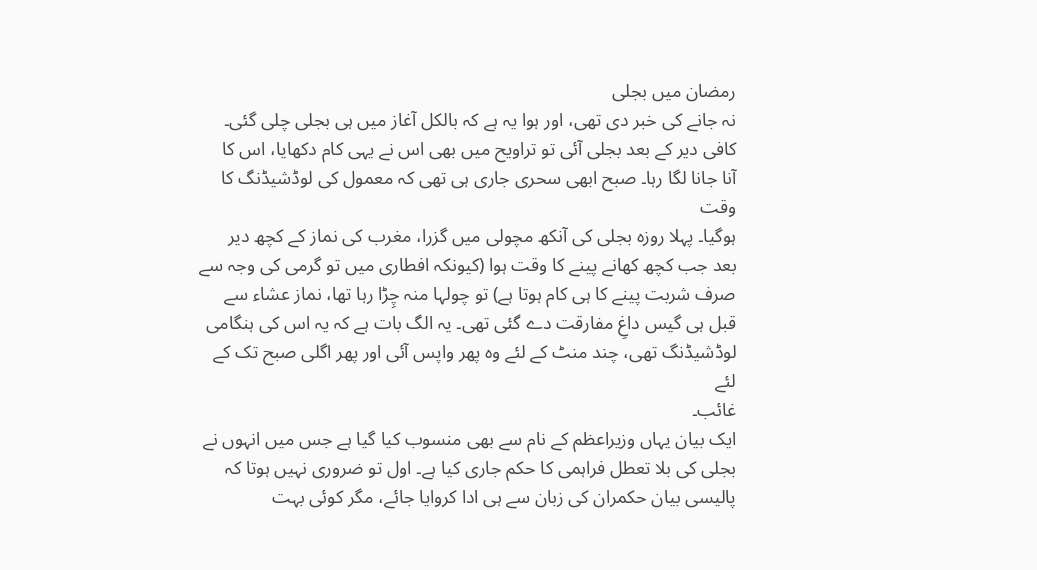رمضان میں بجلی
نہ جانے کی خبر دی تھی، اور ہوا یہ ہے کہ بالکل آغاز میں ہی بجلی چلی گئی۔
کافی دیر کے بعد بجلی آئی تو تراویح میں بھی اس نے یہی کام دکھایا، اس کا
آنا جانا لگا رہا۔ صبح ابھی سحری جاری ہی تھی کہ معمول کی لوڈشیڈنگ کا وقت
ہوگیا۔ پہلا روزہ بجلی کی آنکھ مچولی میں گزرا، مغرب کی نماز کے کچھ دیر
بعد جب کچھ کھانے پینے کا وقت ہوا (کیونکہ افطاری میں تو گرمی کی وجہ سے
صرف شربت پینے کا ہی کام ہوتا ہے) تو چولہا منہ چِڑا رہا تھا، نماز عشاء سے
قبل ہی گیس داغِ مفارقت دے گئی تھی۔ یہ الگ بات ہے کہ یہ اس کی ہنگامی
لوڈشیڈنگ تھی، چند منٹ کے لئے وہ پھر واپس آئی اور پھر اگلی صبح تک کے لئے
غائب۔
ایک بیان یہاں وزیراعظم کے نام سے بھی منسوب کیا گیا ہے جس میں انہوں نے
بجلی کی بلا تعطل فراہمی کا حکم جاری کیا ہے۔ اول تو ضروری نہیں ہوتا کہ
پالیسی بیان حکمران کی زبان سے ہی ادا کروایا جائے، مگر کوئی بہت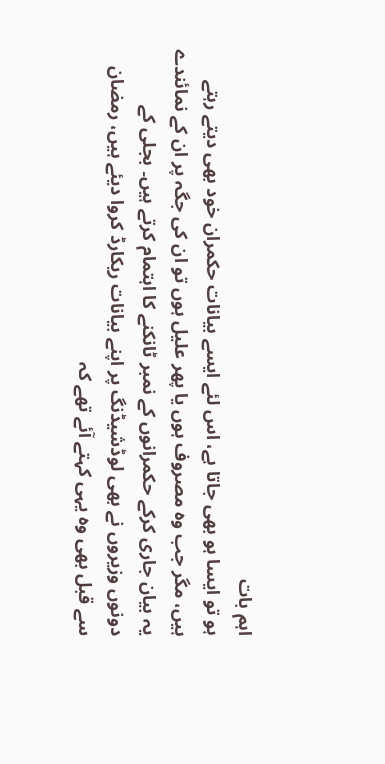اہم بات
ہو تو ایسا ہو بھی جاتا ہے، اس لئے ایسے بیانات حکمران خود بھی دیتے رہتے
ہیں، مگر جب وہ مصروف ہوں یا پھر علیل ہوں تو ان کی جگہ پر ان کے نمائندے
یہ بیان جاری کرکے حکمرانوں کے نمبر ٹانکنے کا اہتمام کرتے ہیں۔ بجلی کے
دونوں وزیروں نے بھی لوڈشیڈنگ پر اپنے بیانات ریکارڈ کروا دیئے ہیں، رمضان
سے قبل بھی وہ یہی کہتے آئے تھے کہ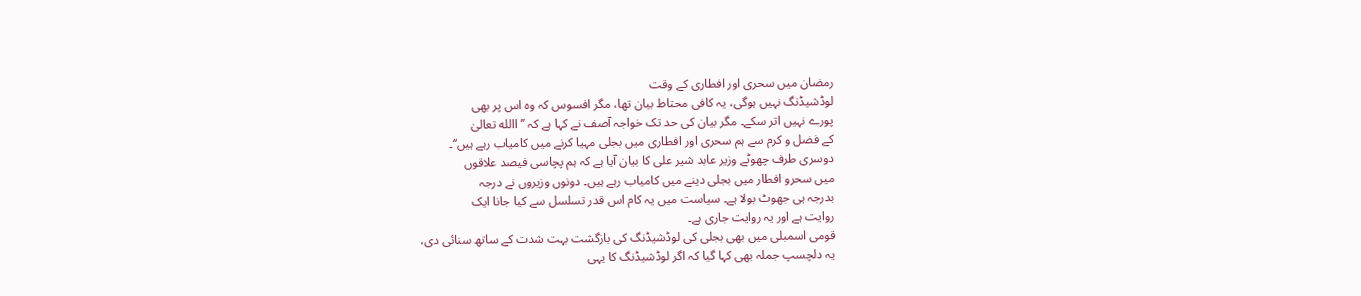رمضان میں سحری اور افطاری کے وقت
لوڈشیڈنگ نہیں ہوگی، یہ کافی محتاط بیان تھا، مگر افسوس کہ وہ اس پر بھی
پورے نہیں اتر سکے۔ مگر بیان کی حد تک خواجہ آصف نے کہا ہے کہ ’’ االله تعالیٰ
کے فضل و کرم سے ہم سحری اور افطاری میں بجلی مہیا کرنے میں کامیاب رہے ہیں‘‘۔
دوسری طرف چھوٹے وزیر عابد شیر علی کا بیان آیا ہے کہ ہم پچاسی فیصد علاقوں
میں سحرو افطار میں بجلی دینے میں کامیاب رہے ہیں۔ دونوں وزیروں نے درجہ
بدرجہ ہی جھوٹ بولا ہے۔ سیاست میں یہ کام اس قدر تسلسل سے کیا جانا ایک
روایت ہے اور یہ روایت جاری ہے۔
قومی اسمبلی میں بھی بجلی کی لوڈشیڈنگ کی بازگشت بہت شدت کے ساتھ سنائی دی،
یہ دلچسپ جملہ بھی کہا گیا کہ اگر لوڈشیڈنگ کا یہی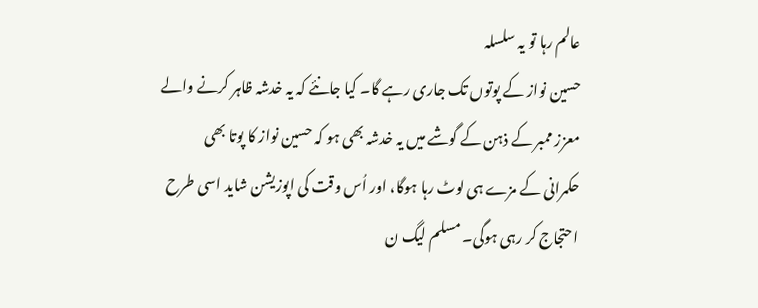عالم رہا تو یہ سلسلہ
حسین نواز کے پوتوں تک جاری رہے گا۔ کیا جانئے کہ یہ خدشہ ظاہر کرنے والے
معزز ممبر کے ذہن کے گوشے میں یہ خدشہ بھی ہو کہ حسین نواز کا پوتا بھی
حکمرانی کے مزے ہی لوٹ رہا ہوگا، اور اُس وقت کی اپوزیشن شاید اسی طرح
احتجاج کر رہی ہوگی۔ مسلم لیگ ن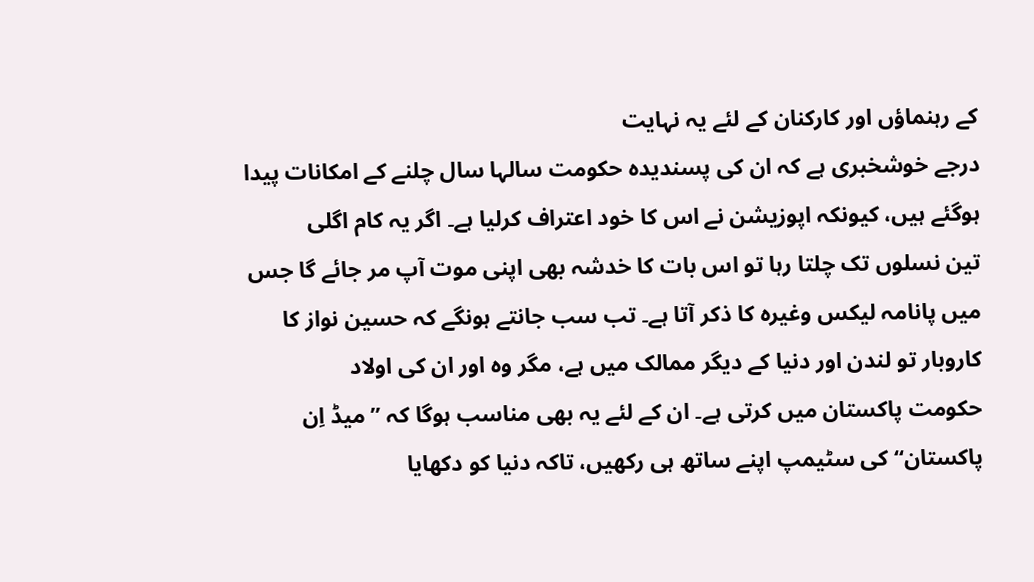کے رہنماؤں اور کارکنان کے لئے یہ نہایت
درجے خوشخبری ہے کہ ان کی پسندیدہ حکومت سالہا سال چلنے کے امکانات پیدا
ہوگئے ہیں، کیونکہ اپوزیشن نے اس کا خود اعتراف کرلیا ہے۔ اگر یہ کام اگلی
تین نسلوں تک چلتا رہا تو اس بات کا خدشہ بھی اپنی موت آپ مر جائے گا جس
میں پانامہ لیکس وغیرہ کا ذکر آتا ہے۔ تب سب جانتے ہونگے کہ حسین نواز کا
کاروبار تو لندن اور دنیا کے دیگر ممالک میں ہے، مگر وہ اور ان کی اولاد
حکومت پاکستان میں کرتی ہے۔ ان کے لئے یہ بھی مناسب ہوگا کہ ’’میڈ اِن
پاکستان‘‘ کی سٹیمپ اپنے ساتھ ہی رکھیں، تاکہ دنیا کو دکھایا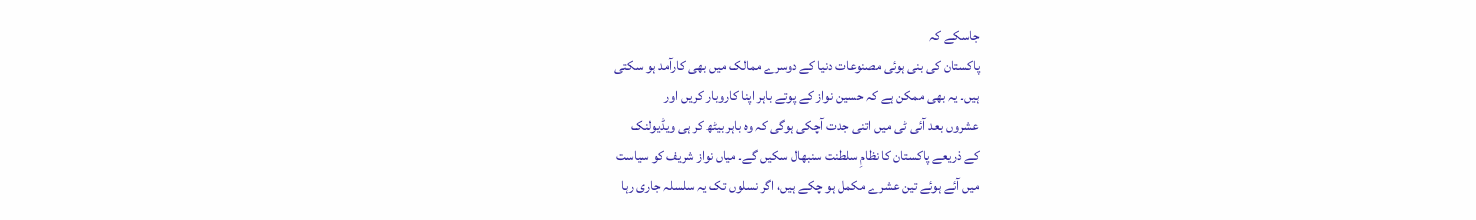جاسکے کہ
پاکستان کی بنی ہوئی مصنوعات دنیا کے دوسرے ممالک میں بھی کارآمد ہو سکتی
ہیں۔ یہ بھی ممکن ہے کہ حسین نواز کے پوتے باہر اپنا کاروبار کریں اور
عشروں بعد آئی ٹی میں اتنی جدت آچکی ہوگی کہ وہ باہر بیٹھ کر ہی ویڈیولنک
کے ذریعے پاکستان کا نظامِ سلطنت سنبھال سکیں گے۔ میاں نواز شریف کو سیاست
میں آئے ہوئے تین عشرے مکمل ہو چکے ہیں، اگر نسلوں تک یہ سلسلہ جاری رہا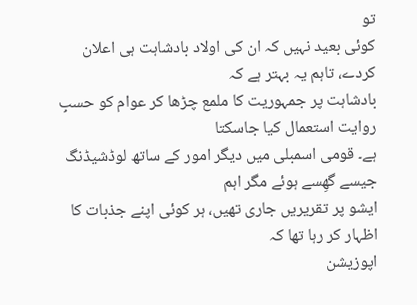تو
کوئی بعید نہیں کہ ان کی اولاد بادشاہت ہی اعلان کردے، تاہم یہ بہتر ہے کہ
بادشاہت پر جمہوریت کا ملمع چڑھا کر عوام کو حسبِ روایت استعمال کیا جاسکتا
ہے۔ قومی اسمبلی میں دیگر امور کے ساتھ لوڈشیڈنگ جیسے گھِسے ہوئے مگر اہم
ایشو پر تقریریں جاری تھیں، ہر کوئی اپنے جذبات کا اظہار کر رہا تھا کہ
اپوزیشن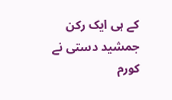کے ہی ایک رکن جمشید دستی نے کورم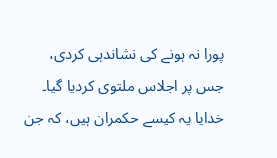پورا نہ ہونے کی نشاندہی کردی،
جس پر اجلاس ملتوی کردیا گیا۔ خدایا یہ کیسے حکمران ہیں، کہ جن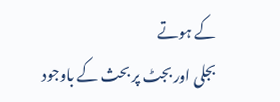کے ہوتے
بجلی اور بجٹ پر بحث کے باوجود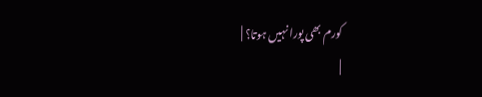کورم بھی پورا نہیں ہوتا؟ |
|